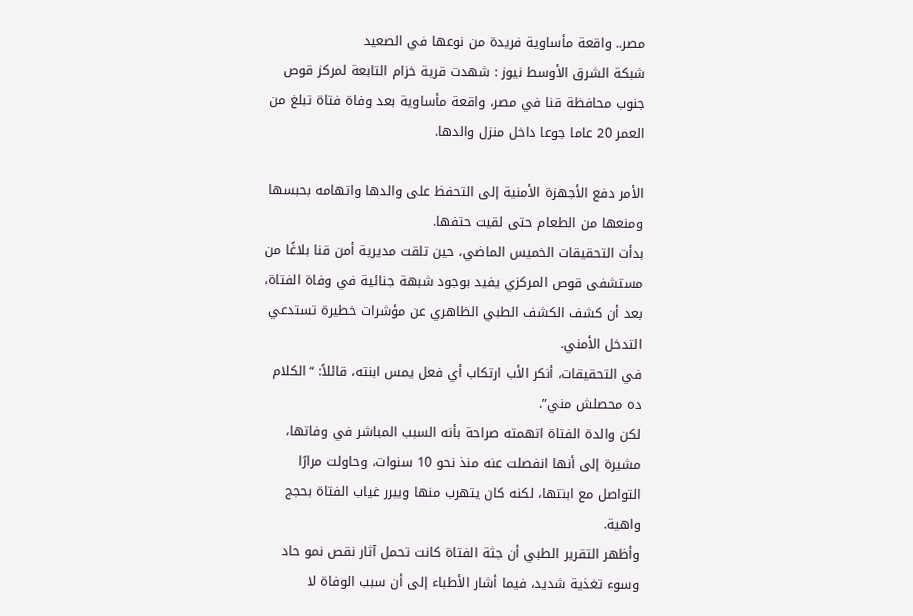مصر.. واقعة مأساوية فريدة من نوعها في الصعيد
شبكة الشرق الأوسط نيوز : شهدت قرية خزام التابعة لمركز قوص جنوب محافظة قنا في مصر، واقعة مأساوية بعد وفاة فتاة تبلغ من العمر 20 عاما جوعا داخل منزل والدها.

الأمر دفع الأجهزة الأمنية إلى التحفظ على والدها واتهامه بحبسها ومنعها من الطعام حتى لقيت حتفها.
بدأت التحقيقات الخميس الماضي، حين تلقت مديرية أمن قنا بلاغًا من مستشفى قوص المركزي يفيد بوجود شبهة جنائية في وفاة الفتاة، بعد أن كشف الكشف الطبي الظاهري عن مؤشرات خطيرة تستدعي التدخل الأمني.
في التحقيقات، أنكر الأب ارتكاب أي فعل يمس ابنته، قائلاً: “الكلام ده محصلش مني”.
لكن والدة الفتاة اتهمته صراحة بأنه السبب المباشر في وفاتها، مشيرة إلى أنها انفصلت عنه منذ نحو 10 سنوات، وحاولت مرارًا التواصل مع ابنتها، لكنه كان يتهرب منها ويبرر غياب الفتاة بحجج واهية.
وأظهر التقرير الطبي أن جثة الفتاة كانت تحمل آثار نقص نمو حاد وسوء تغذية شديد، فيما أشار الأطباء إلى أن سبب الوفاة لا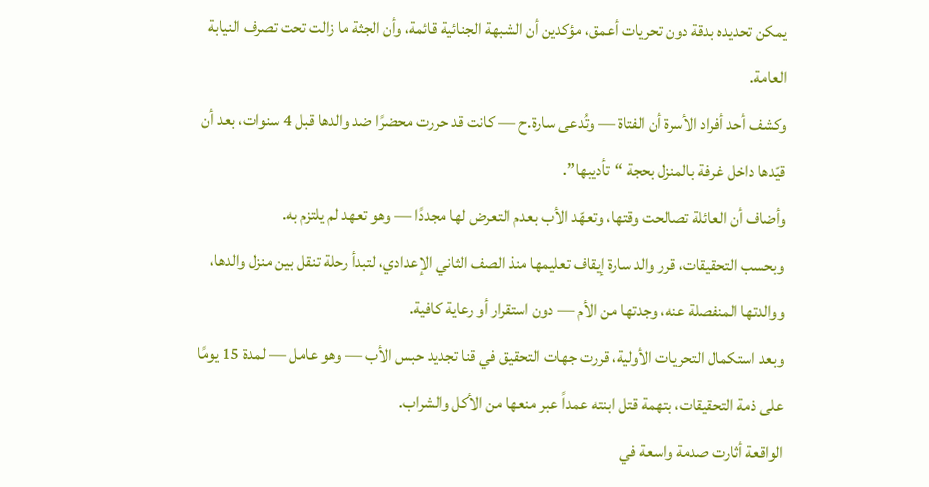يمكن تحديده بدقة دون تحريات أعمق، مؤكدين أن الشبهة الجنائية قائمة، وأن الجثة ما زالت تحت تصرف النيابة العامة.
وكشف أحد أفراد الأسرة أن الفتاة — وتُدعى سارة.ح — كانت قد حررت محضرًا ضد والدها قبل 4 سنوات، بعد أن قيّدها داخل غرفة بالمنزل بحجة “تأديبها”.
وأضاف أن العائلة تصالحت وقتها، وتعهّد الأب بعدم التعرض لها مجددًا — وهو تعهد لم يلتزم به.
وبحسب التحقيقات، قرر والد سارة إيقاف تعليمها منذ الصف الثاني الإعدادي، لتبدأ رحلة تنقل بين منزل والدها، ووالدتها المنفصلة عنه، وجدتها من الأم — دون استقرار أو رعاية كافية.
وبعد استكمال التحريات الأولية، قررت جهات التحقيق في قنا تجديد حبس الأب — وهو عامل — لمدة 15 يومًا على ذمة التحقيقات، بتهمة قتل ابنته عمداً عبر منعها من الأكل والشراب.
الواقعة أثارت صدمة واسعة في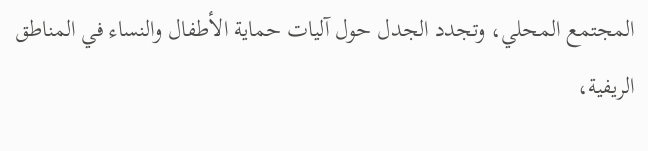المجتمع المحلي، وتجدد الجدل حول آليات حماية الأطفال والنساء في المناطق الريفية،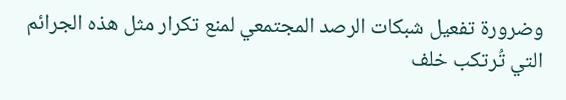وضرورة تفعيل شبكات الرصد المجتمعي لمنع تكرار مثل هذه الجرائم التي تُرتكب خلف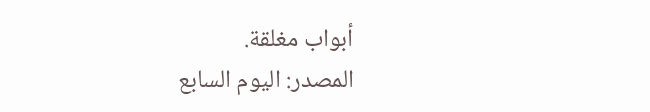أبواب مغلقة.
المصدر: اليوم السابع